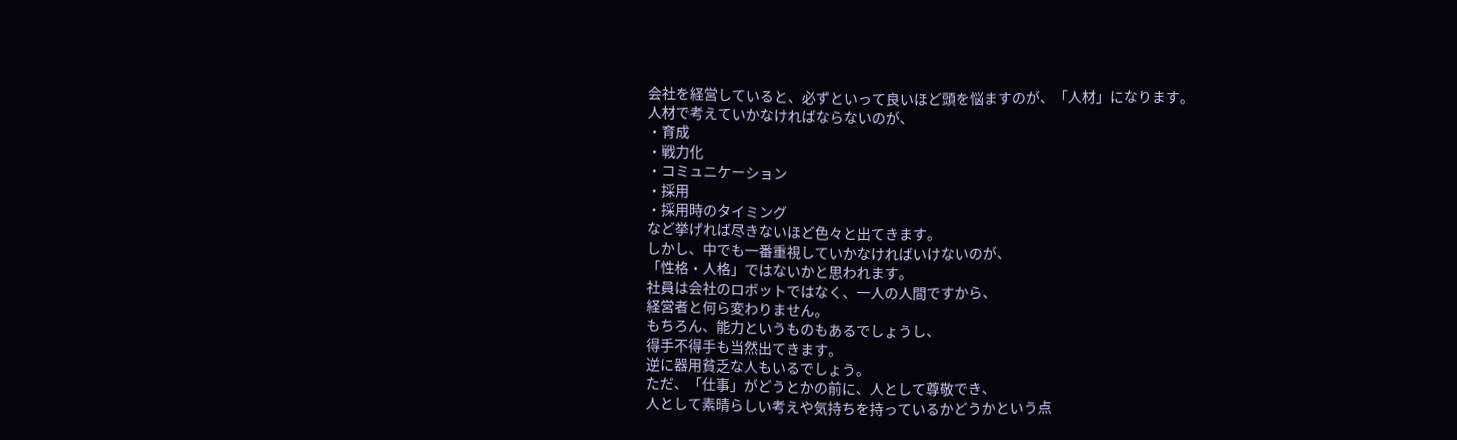会社を経営していると、必ずといって良いほど頭を悩ますのが、「人材」になります。
人材で考えていかなければならないのが、
・育成
・戦力化
・コミュニケーション
・採用
・採用時のタイミング
など挙げれば尽きないほど色々と出てきます。
しかし、中でも一番重視していかなければいけないのが、
「性格・人格」ではないかと思われます。
社員は会社のロボットではなく、一人の人間ですから、
経営者と何ら変わりません。
もちろん、能力というものもあるでしょうし、
得手不得手も当然出てきます。
逆に器用貧乏な人もいるでしょう。
ただ、「仕事」がどうとかの前に、人として尊敬でき、
人として素晴らしい考えや気持ちを持っているかどうかという点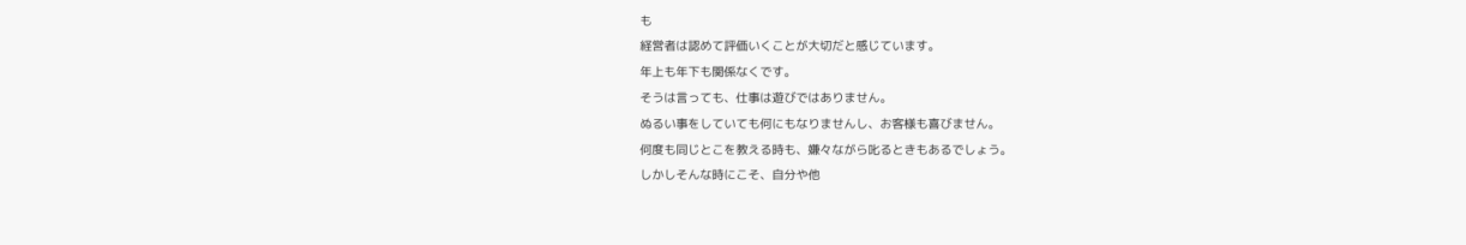も
経営者は認めて評価いくことが大切だと感じています。
年上も年下も関係なくです。
そうは言っても、仕事は遊びではありません。
ぬるい事をしていても何にもなりませんし、お客様も喜びません。
何度も同じとこを教える時も、嫌々ながら叱るときもあるでしょう。
しかしそんな時にこそ、自分や他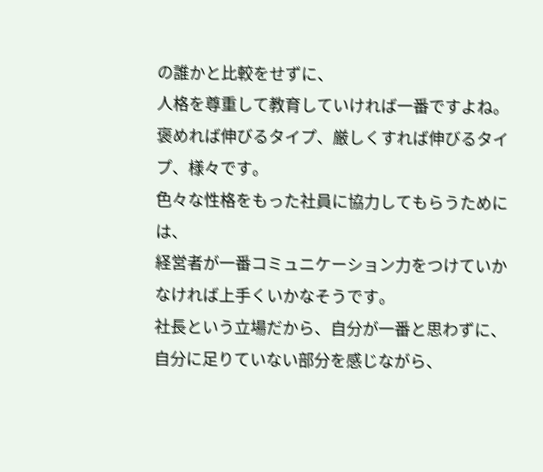の誰かと比較をせずに、
人格を尊重して教育していければ一番ですよね。
褒めれば伸びるタイプ、厳しくすれば伸びるタイプ、様々です。
色々な性格をもった社員に協力してもらうためには、
経営者が一番コミュニケーション力をつけていかなければ上手くいかなそうです。
社長という立場だから、自分が一番と思わずに、
自分に足りていない部分を感じながら、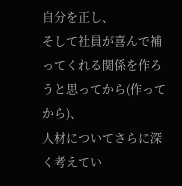自分を正し、
そして社員が喜んで補ってくれる関係を作ろうと思ってから(作ってから)、
人材についてさらに深く考えてい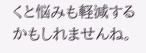くと悩みも軽減するかもしれませんね。